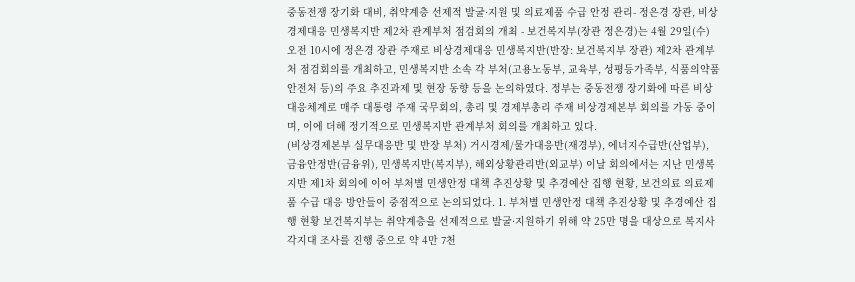중동전쟁 장기화 대비, 취약계층 선제적 발굴·지원 및 의료제품 수급 안정 관리- 정은경 장관, 비상경제대응 민생복지반 제2차 관계부처 점검회의 개최 - 보건복지부(장관 정은경)는 4월 29일(수) 오전 10시에 정은경 장관 주재로 비상경제대응 민생복지반(반장: 보건복지부 장관) 제2차 관계부처 점검회의를 개최하고, 민생복지반 소속 각 부처(고용노동부, 교육부, 성평등가족부, 식품의약품안전처 등)의 주요 추진과제 및 현장 동향 등을 논의하였다. 정부는 중동전쟁 장기화에 따른 비상대응체계로 매주 대통령 주재 국무회의, 총리 및 경제부총리 주재 비상경제본부 회의를 가동 중이며, 이에 더해 정기적으로 민생복지반 관계부처 회의를 개최하고 있다.
(비상경제본부 실무대응반 및 반장 부처) 거시경제/물가대응반(재경부), 에너지수급반(산업부), 금융안정반(금융위), 민생복지반(복지부), 해외상황관리반(외교부) 이날 회의에서는 지난 민생복지반 제1차 회의에 이어 부처별 민생안정 대책 추진상황 및 추경예산 집행 현황, 보건의료 의료제품 수급 대응 방안들이 중점적으로 논의되었다. 1. 부처별 민생안정 대책 추진상황 및 추경예산 집행 현황 보건복지부는 취약계층을 선제적으로 발굴·지원하기 위해 약 25만 명을 대상으로 복지사각지대 조사를 진행 중으로 약 4만 7천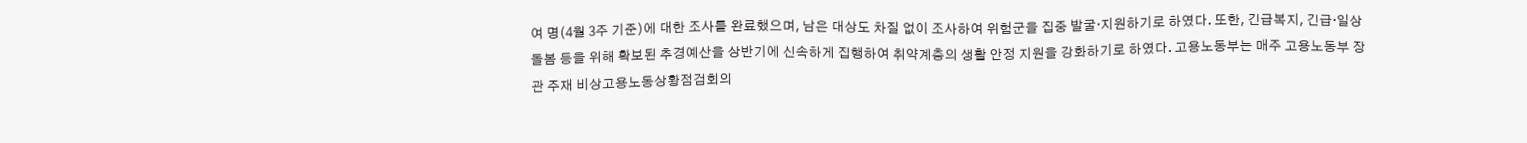여 명(4월 3주 기준)에 대한 조사를 완료했으며, 남은 대상도 차질 없이 조사하여 위험군을 집중 발굴·지원하기로 하였다. 또한, 긴급복지, 긴급·일상돌봄 등을 위해 확보된 추경예산을 상반기에 신속하게 집행하여 취약계층의 생활 안정 지원을 강화하기로 하였다. 고용노동부는 매주 고용노동부 장관 주재 비상고용노동상황점검회의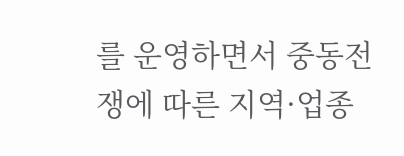를 운영하면서 중동전쟁에 따른 지역·업종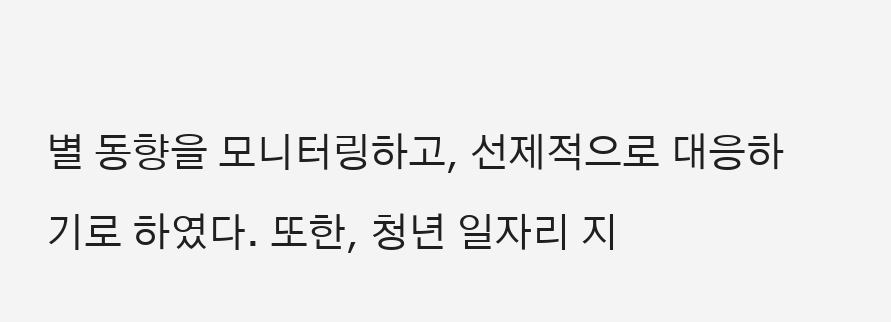별 동향을 모니터링하고, 선제적으로 대응하기로 하였다. 또한, 청년 일자리 지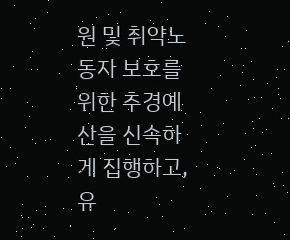원 및 취약노동자 보호를 위한 추경예산을 신속하게 집행하고, 유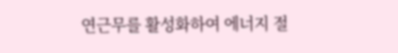연근무를 활성화하여 에너지 절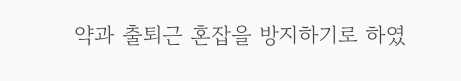약과 출퇴근 혼잡을 방지하기로 하였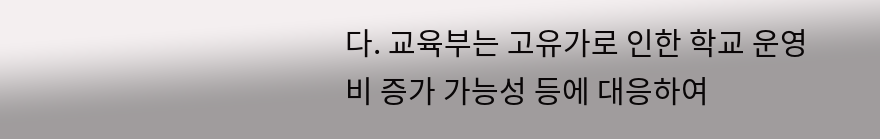다. 교육부는 고유가로 인한 학교 운영비 증가 가능성 등에 대응하여